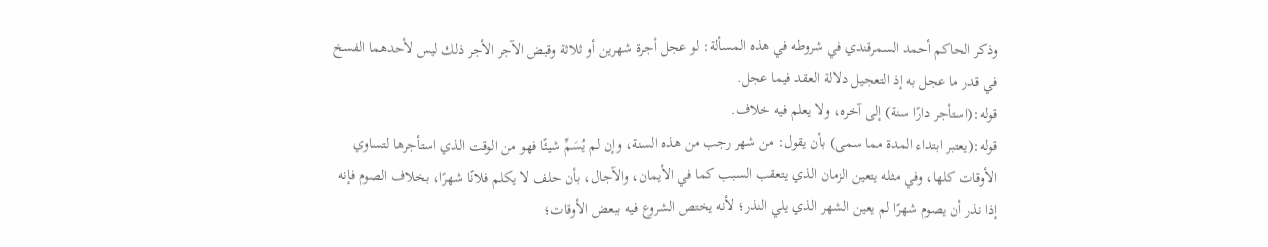وذكر الحاكم أحمد السمرقندي في شروطه في هذه المسألة: لو عجل أجرة شهرين أو ثلاثة وقبض الآجر الأجر ذلك ليس لأحدهما الفسخ في قدر ما عجل به إذ التعجيل دلالة العقد فيما عجل.
قوله:(استأجر دارًا سنة) إلى آخره، ولا يعلم فيه خلاف.
قوله:(يعتبر ابتداء المدة مما سمى) بأن يقول: من شهر رجب من هذه السنة، وإن لم يُسَمِّ شيئًا فهو من الوقت الذي استأجرها لتساوي الأوقات كلها، وفي مثله يتعين الزمان الذي يتعقب السبب كما في الأيمان، والآجال، بأن حلف لا يكلم فلانًا شهرًا، بخلاف الصوم فإنه إذا نذر أن يصوم شهرًا لم يعين الشهر الذي يلي النذر؛ لأنه يختص الشروع فيه ببعض الأوقات؛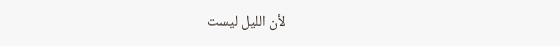لأن الليل ليست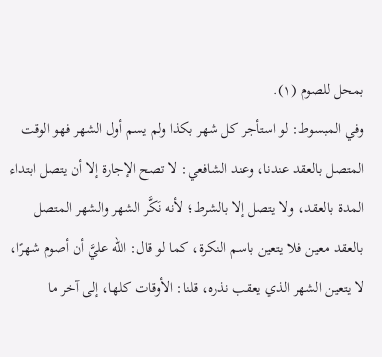بمحل للصوم (١).
وفي المبسوط: لو استأجر كل شهر بكذا ولم يسم أول الشهر فهو الوقت المتصل بالعقد عندنا، وعند الشافعي: لا تصح الإجارة إلا أن يتصل ابتداء المدة بالعقد، ولا يتصل إلا بالشرط؛ لأنه نَكَّر الشهر والشهر المتصل بالعقد معين فلا يتعين باسم النكرة، كما لو قال: الله عليَّ أن أصوم شهرًا، لا يتعين الشهر الذي يعقب نذره، قلنا: الأوقات كلها، إلى آخر ما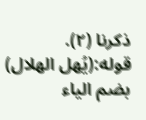ذكرنا (٢).
قوله:(يُهل الهلال) بضم الياء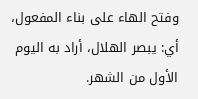وفتح الهاء على بناء المفعول، أي: يبصر الهلال، أراد به اليوم الأول من الشهر.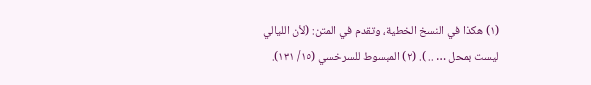(١) هكذا في النسخ الخطية، وتقدم في المتن: (لأن الليالي ليست بمحل … .. ). (٢) المبسوط للسرخسي (١٥/ ١٣١).